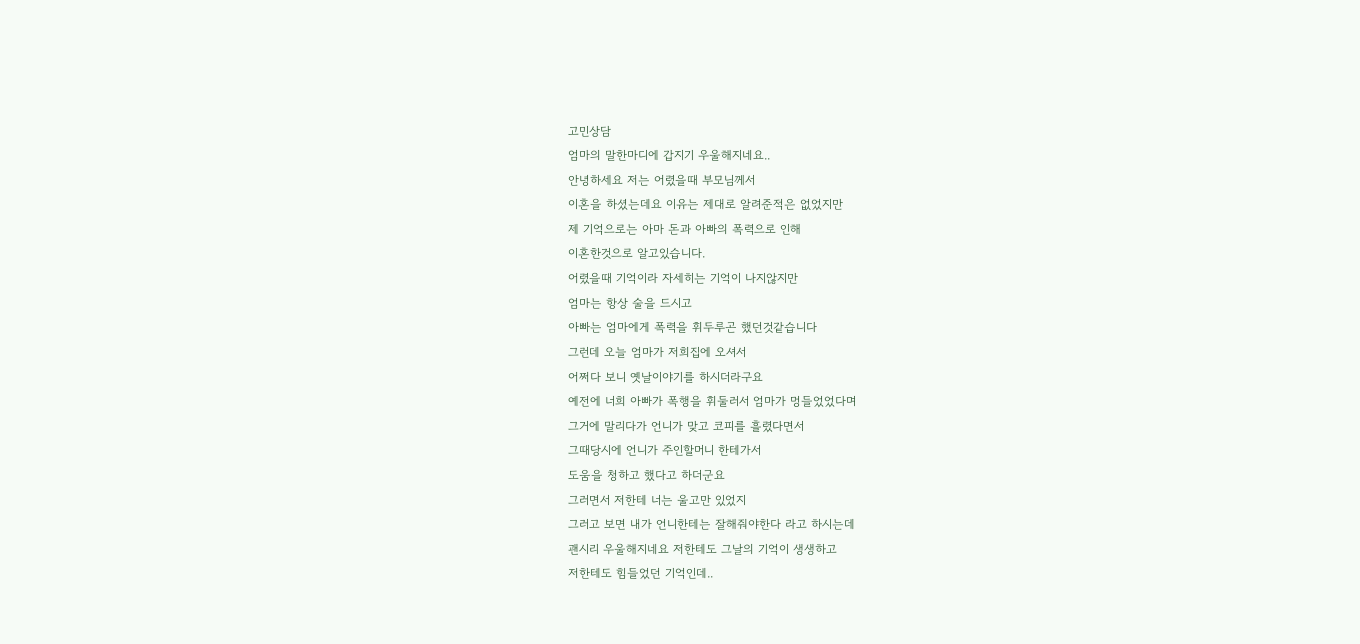고민상담
엄마의 말한마디에 갑지기 우울해지네요..
안녕하세요 저는 어렸을때 부모님께서
이혼을 하셨는데요 이유는 제대로 알려준적은 없었지만
제 기억으로는 아마 돈과 아빠의 폭력으로 인해
이혼한것으로 알고있습니다.
어렸을때 기억이라 자세히는 기억이 나지않지만
엄마는 항상 술을 드시고
아빠는 엄마에게 폭력을 휘두루곤 했던것같습니다
그런데 오늘 엄마가 저희집에 오셔서
어쩌다 보니 옛날이야기를 하시더라구요
예전에 너희 아빠가 폭행을 휘둘러서 엄마가 멍들었었다며
그거에 말리다가 언니가 맞고 코피를 흘렸다면서
그때당시에 언니가 주인할머니 한테가서
도움을 청하고 했다고 하더군요
그러면서 저한테 너는 울고만 있었지
그러고 보면 내가 언니한테는 잘해줘야한다 라고 하시는데
괜시리 우울해지네요 저한테도 그날의 기억이 생생하고
저한테도 힘들었던 기억인데..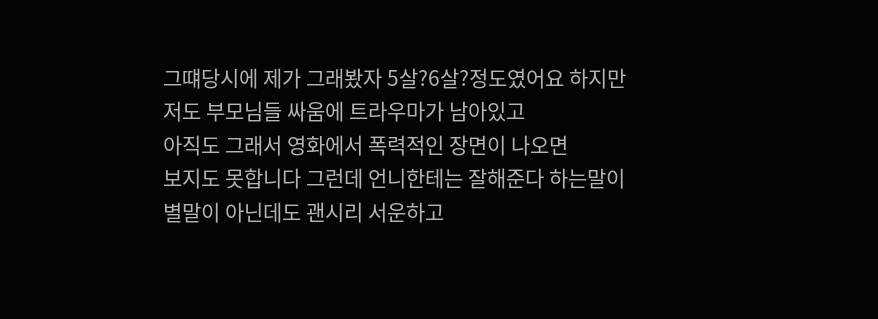그떄당시에 제가 그래봤자 5살?6살?정도였어요 하지만
저도 부모님들 싸움에 트라우마가 남아있고
아직도 그래서 영화에서 폭력적인 장면이 나오면
보지도 못합니다 그런데 언니한테는 잘해준다 하는말이
별말이 아닌데도 괜시리 서운하고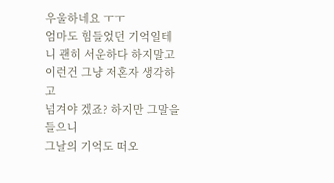우울하네요 ㅜㅜ
엄마도 힘들었던 기억일테니 괜히 서운하다 하지말고
이런건 그냥 저혼자 생각하고
넘겨야 겠죠? 하지만 그말을 들으니
그날의 기억도 떠오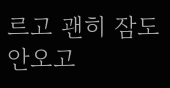르고 괜히 잠도 안오고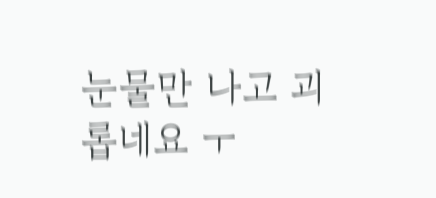눈물만 나고 괴롭네요 ㅜ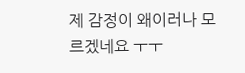제 감정이 왜이러나 모르겠네요 ㅜㅜ